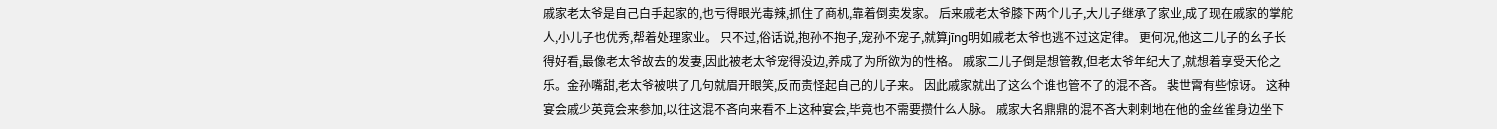戚家老太爷是自己白手起家的,也亏得眼光毒辣,抓住了商机,靠着倒卖发家。 后来戚老太爷膝下两个儿子,大儿子继承了家业,成了现在戚家的掌舵人,小儿子也优秀,帮着处理家业。 只不过,俗话说,抱孙不抱子,宠孙不宠子,就算jīng明如戚老太爷也逃不过这定律。 更何况,他这二儿子的幺子长得好看,最像老太爷故去的发妻,因此被老太爷宠得没边,养成了为所欲为的性格。 戚家二儿子倒是想管教,但老太爷年纪大了,就想着享受天伦之乐。金孙嘴甜,老太爷被哄了几句就眉开眼笑,反而责怪起自己的儿子来。 因此戚家就出了这么个谁也管不了的混不吝。 裴世霄有些惊讶。 这种宴会戚少英竟会来参加,以往这混不吝向来看不上这种宴会,毕竟也不需要攒什么人脉。 戚家大名鼎鼎的混不吝大剌剌地在他的金丝雀身边坐下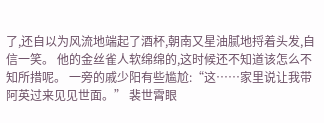了,还自以为风流地端起了酒杯,朝南又星油腻地捋着头发,自信一笑。 他的金丝雀人软绵绵的,这时候还不知道该怎么不知所措呢。 一旁的戚少阳有些尴尬:“这……家里说让我带阿英过来见见世面。” 裴世霄眼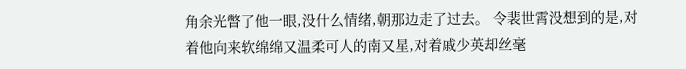角余光瞥了他一眼,没什么情绪,朝那边走了过去。 令裴世霄没想到的是,对着他向来软绵绵又温柔可人的南又星,对着戚少英却丝毫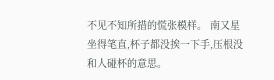不见不知所措的慌张模样。 南又星坐得笔直,杯子都没挨一下手,压根没和人碰杯的意思。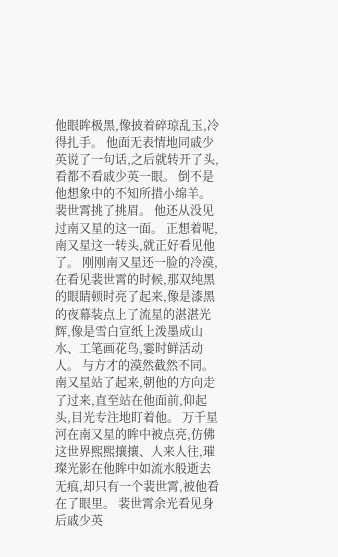他眼眸极黑,像披着碎琼乱玉,冷得扎手。 他面无表情地同戚少英说了一句话,之后就转开了头,看都不看戚少英一眼。 倒不是他想象中的不知所措小绵羊。 裴世霄挑了挑眉。 他还从没见过南又星的这一面。 正想着呢,南又星这一转头,就正好看见他了。 刚刚南又星还一脸的冷漠,在看见裴世霄的时候,那双纯黑的眼睛顿时亮了起来,像是漆黑的夜幕装点上了流星的湛湛光辉,像是雪白宣纸上泼墨成山水、工笔画花鸟,霎时鲜活动人。 与方才的漠然截然不同。 南又星站了起来,朝他的方向走了过来,直至站在他面前,仰起头,目光专注地盯着他。 万千星河在南又星的眸中被点亮,仿佛这世界熙熙攘攘、人来人往,璀璨光影在他眸中如流水般逝去无痕,却只有一个裴世霄,被他看在了眼里。 裴世霄余光看见身后戚少英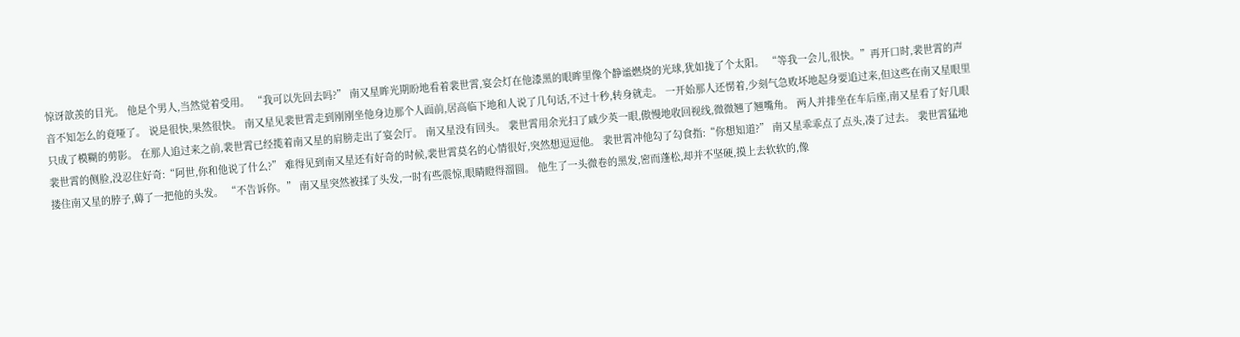惊讶歆羡的目光。 他是个男人,当然觉着受用。 “我可以先回去吗?” 南又星眸光期盼地看着裴世霄,宴会灯在他漆黑的眼眸里像个静谧燃烧的光球,犹如拢了个太阳。 “等我一会儿,很快。”再开口时,裴世霄的声音不知怎么的竟哑了。 说是很快,果然很快。 南又星见裴世霄走到刚刚坐他身边那个人面前,居高临下地和人说了几句话,不过十秒,转身就走。 一开始那人还愣着,少刻气急败坏地起身要追过来,但这些在南又星眼里只成了模糊的剪影。 在那人追过来之前,裴世霄已经揽着南又星的肩膀走出了宴会厅。 南又星没有回头。 裴世霄用余光扫了戚少英一眼,傲慢地收回视线,微微翘了翘嘴角。 两人并排坐在车后座,南又星看了好几眼裴世霄的侧脸,没忍住好奇:“阿世,你和他说了什么?” 难得见到南又星还有好奇的时候,裴世霄莫名的心情很好,突然想逗逗他。 裴世霄冲他勾了勾食指:“你想知道?” 南又星乖乖点了点头,凑了过去。 裴世霄猛地搂住南又星的脖子,薅了一把他的头发。 “不告诉你。” 南又星突然被揉了头发,一时有些震惊,眼睛瞪得溜圆。 他生了一头微卷的黑发,密而蓬松,却并不坚硬,摸上去软软的,像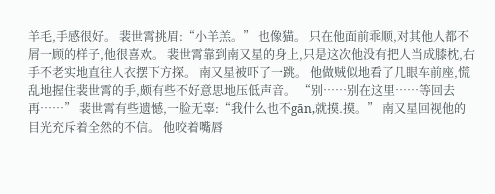羊毛,手感很好。 裴世霄挑眉:“小羊羔。” 也像猫。 只在他面前乖顺,对其他人都不屑一顾的样子,他很喜欢。 裴世霄靠到南又星的身上,只是这次他没有把人当成膝枕,右手不老实地直往人衣摆下方探。 南又星被吓了一跳。 他做贼似地看了几眼车前座,慌乱地握住裴世霄的手,颇有些不好意思地压低声音。 “别……别在这里……等回去再……” 裴世霄有些遗憾,一脸无辜:“我什么也不gān,就摸.摸。” 南又星回视他的目光充斥着全然的不信。 他咬着嘴唇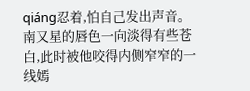qiáng忍着,怕自己发出声音。 南又星的唇色一向淡得有些苍白,此时被他咬得内侧窄窄的一线嫣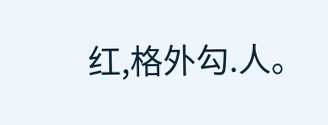红,格外勾.人。